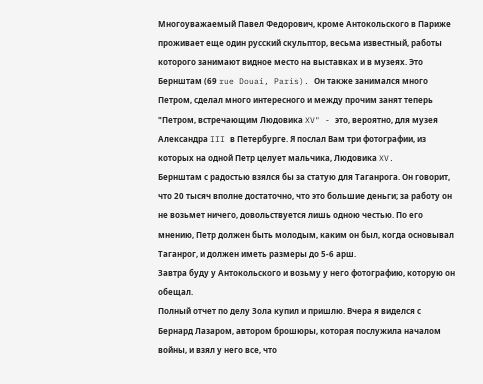Многоуважаемый Павел Федорович, кроме Антокольского в Париже проживает еще один русский скульптор, весьма известный, работы которого занимают видное место на выставках и в музеях. Это Бернштам (69 rue Douai, Paris). Он также занимался много Петром, сделал много интересного и между прочим занят теперь "Петром, встречающим Людовика XV" - это, вероятно, для музея Александра III в Петербурге. Я послал Вам три фотографии, из которых на одной Петр целует мальчика, Людовика XV.
Бернштам с радостью взялся бы за статую для Таганрога. Он говорит, что 20 тысяч вполне достаточно, что это большие деньги; за работу он не возьмет ничего, довольствуется лишь одною честью. По его мнению, Петр должен быть молодым, каким он был, когда основывал Таганрог, и должен иметь размеры до 5-6 арш.
Завтра буду у Антокольского и возьму у него фотографию, которую он обещал.
Полный отчет по делу Зола купил и пришлю. Вчера я виделся с Бернард Лазаром, автором брошюры, которая послужила началом войны, и взял у него все, что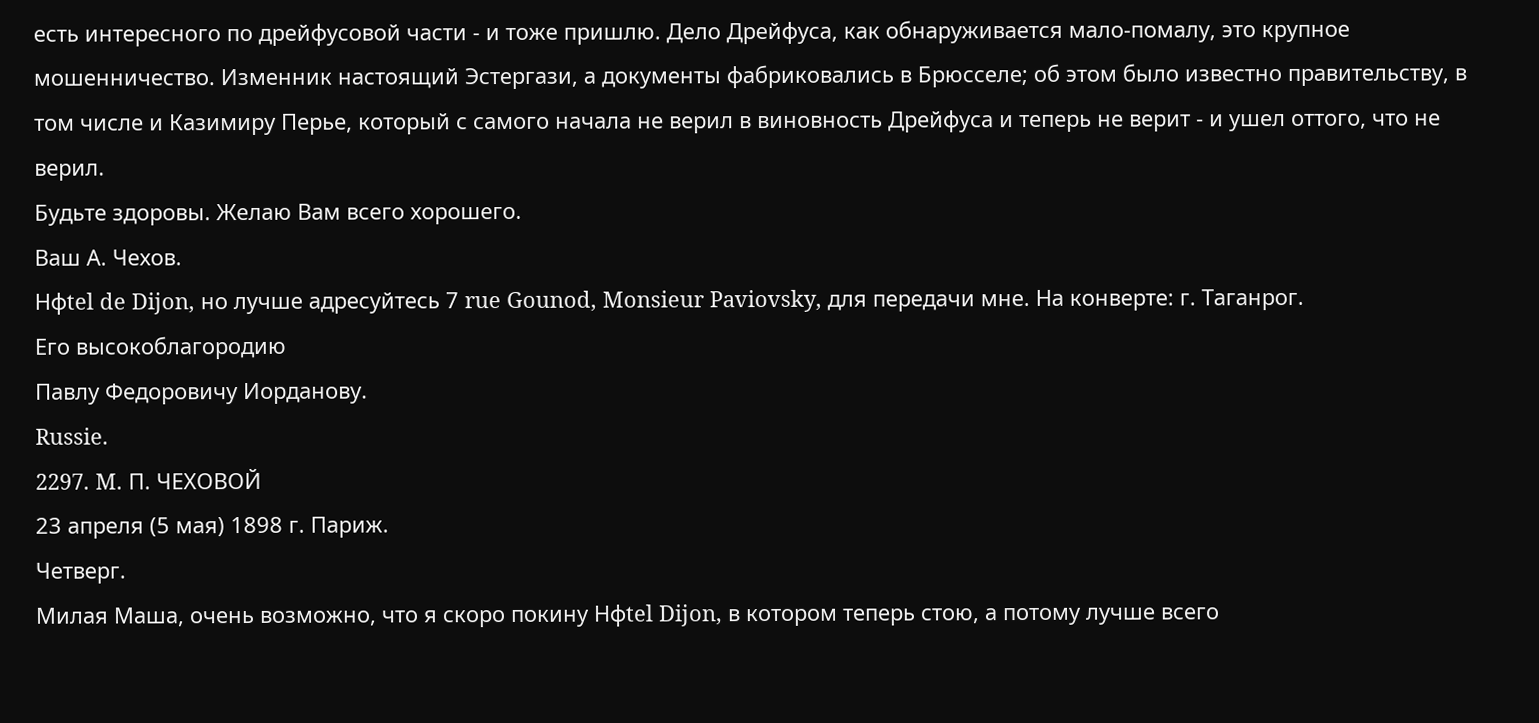есть интересного по дрейфусовой части - и тоже пришлю. Дело Дрейфуса, как обнаруживается мало-помалу, это крупное мошенничество. Изменник настоящий Эстергази, а документы фабриковались в Брюсселе; об этом было известно правительству, в том числе и Казимиру Перье, который с самого начала не верил в виновность Дрейфуса и теперь не верит - и ушел оттого, что не верил.
Будьте здоровы. Желаю Вам всего хорошего.
Ваш А. Чехов.
Hфtel de Dijon, но лучше адресуйтесь 7 rue Gounod, Monsieur Paviovsky, для передачи мне. На конверте: г. Таганрог.
Его высокоблагородию
Павлу Федоровичу Иорданову.
Russie.
2297. M. П. ЧЕХОВОЙ
23 апреля (5 мая) 1898 г. Париж.
Четверг.
Милая Маша, очень возможно, что я скоро покину Hфtel Dijon, в котором теперь стою, а потому лучше всего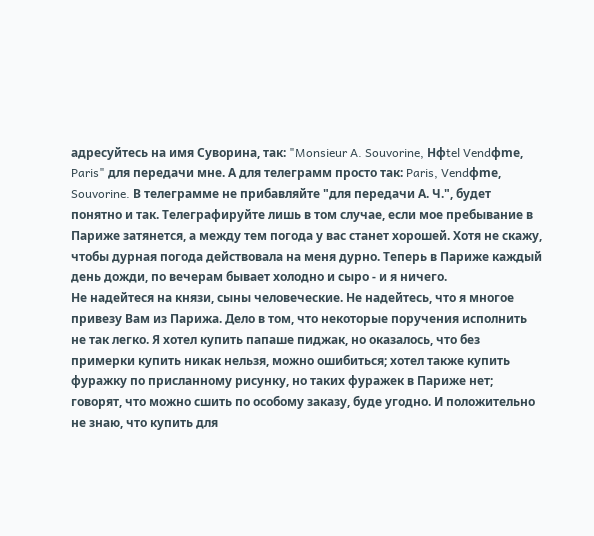адресуйтесь на имя Суворина, так: "Monsieur A. Souvorine, Hфtel Vendфme, Paris" для передачи мне. А для телеграмм просто так: Paris, Vendфme, Souvorine. В телеграмме не прибавляйте "для передачи А. Ч.", будет понятно и так. Телеграфируйте лишь в том случае, если мое пребывание в Париже затянется, а между тем погода у вас станет хорошей. Хотя не скажу, чтобы дурная погода действовала на меня дурно. Теперь в Париже каждый день дожди, по вечерам бывает холодно и сыро - и я ничего.
Не надейтеся на князи, сыны человеческие. Не надейтесь, что я многое привезу Вам из Парижа. Дело в том, что некоторые поручения исполнить не так легко. Я хотел купить папаше пиджак, но оказалось, что без примерки купить никак нельзя, можно ошибиться; хотел также купить фуражку по присланному рисунку, но таких фуражек в Париже нет; говорят, что можно сшить по особому заказу, буде угодно. И положительно не знаю, что купить для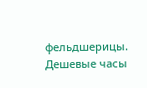фельдшерицы. Дешевые часы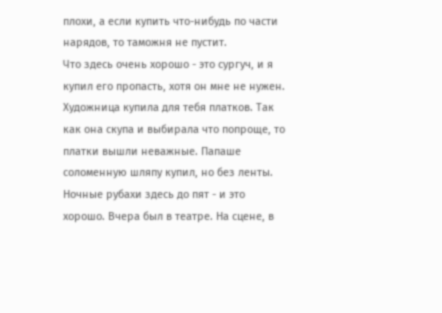плохи, а если купить что-нибудь по части нарядов, то таможня не пустит.
Что здесь очень хорошо - это сургуч, и я купил его пропасть, хотя он мне не нужен.
Художница купила для тебя платков. Так как она скупа и выбирала что попроще, то платки вышли неважные. Папаше соломенную шляпу купил, но без ленты.
Ночные рубахи здесь до пят - и это хорошо. Вчера был в театре. На сцене, в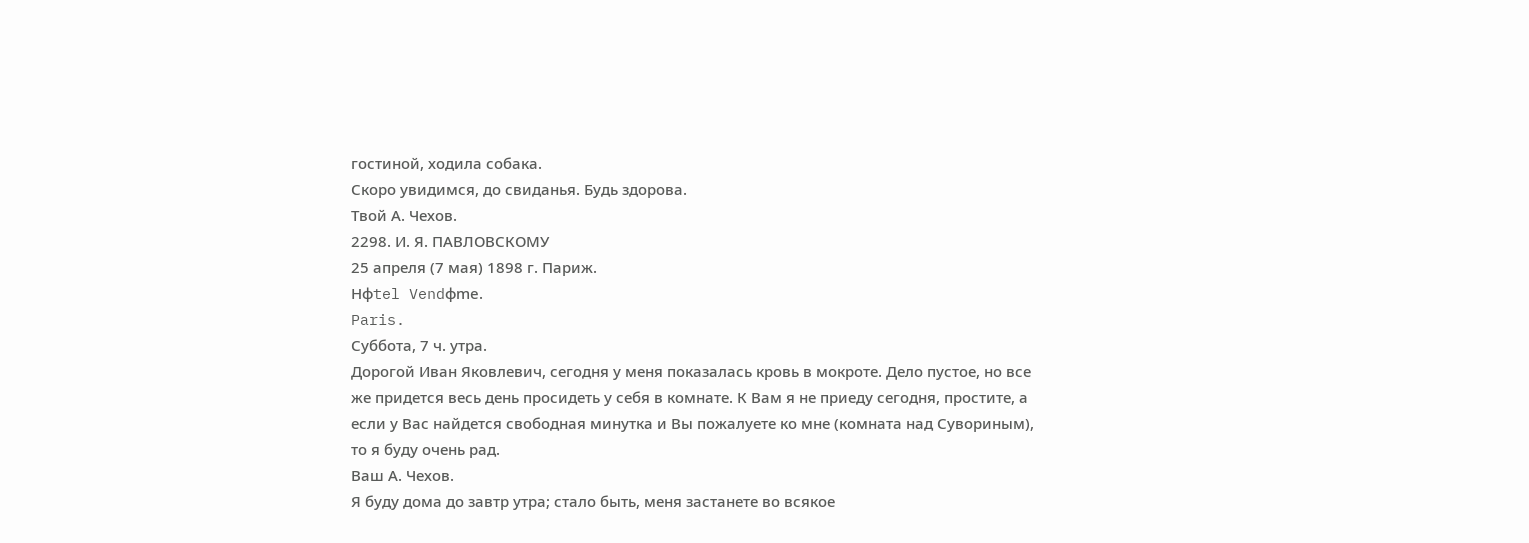гостиной, ходила собака.
Скоро увидимся, до свиданья. Будь здорова.
Твой А. Чехов.
2298. И. Я. ПАВЛОВСКОМУ
25 апреля (7 мая) 1898 г. Париж.
Hфtel Vendфme.
Paris.
Суббота, 7 ч. утра.
Дорогой Иван Яковлевич, сегодня у меня показалась кровь в мокроте. Дело пустое, но все же придется весь день просидеть у себя в комнате. К Вам я не приеду сегодня, простите, а если у Вас найдется свободная минутка и Вы пожалуете ко мне (комната над Сувориным), то я буду очень рад.
Ваш А. Чехов.
Я буду дома до завтр утра; стало быть, меня застанете во всякое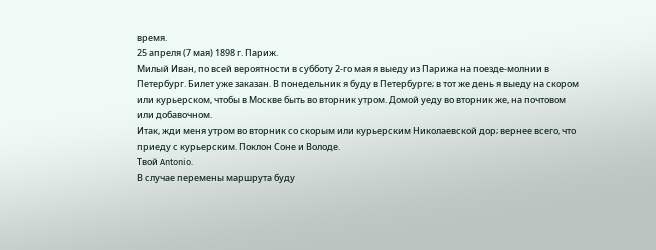время.
25 апреля (7 мая) 1898 г. Париж.
Милый Иван, по всей вероятности в субботу 2-го мая я выеду из Парижа на поезде-молнии в Петербург. Билет уже заказан. В понедельник я буду в Петербурге; в тот же день я выеду на скором или курьерском, чтобы в Москве быть во вторник утром. Домой уеду во вторник же, на почтовом или добавочном.
Итак, жди меня утром во вторник со скорым или курьерским Николаевской дор; вернее всего, что приеду с курьерским. Поклон Соне и Володе.
Твой Antonio.
В случае перемены маршрута буду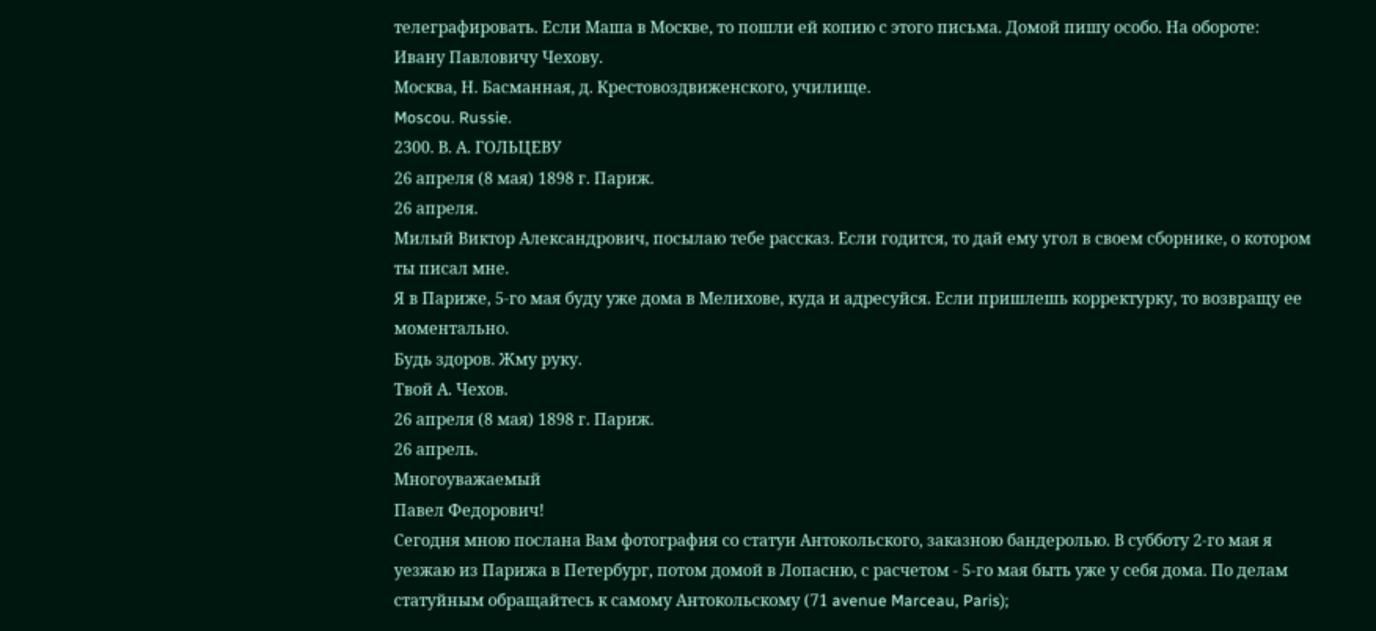телеграфировать. Если Маша в Москве, то пошли ей копию с этого письма. Домой пишу особо. На обороте:
Ивану Павловичу Чехову.
Москва, Н. Басманная, д. Крестовоздвиженского, училище.
Moscou. Russie.
2300. В. А. ГОЛЬЦЕВУ
26 апреля (8 мая) 1898 г. Париж.
26 апреля.
Милый Виктор Александрович, посылаю тебе рассказ. Если годится, то дай ему угол в своем сборнике, о котором ты писал мне.
Я в Париже, 5-го мая буду уже дома в Мелихове, куда и адресуйся. Если пришлешь корректурку, то возвращу ее моментально.
Будь здоров. Жму руку.
Твой А. Чехов.
26 апреля (8 мая) 1898 г. Париж.
26 апрель.
Многоуважаемый
Павел Федорович!
Сегодня мною послана Вам фотография со статуи Антокольского, заказною бандеролью. В субботу 2-го мая я уезжаю из Парижа в Петербург, потом домой в Лопасню, с расчетом - 5-го мая быть уже у себя дома. По делам статуйным обращайтесь к самому Антокольскому (71 avenue Marceau, Paris);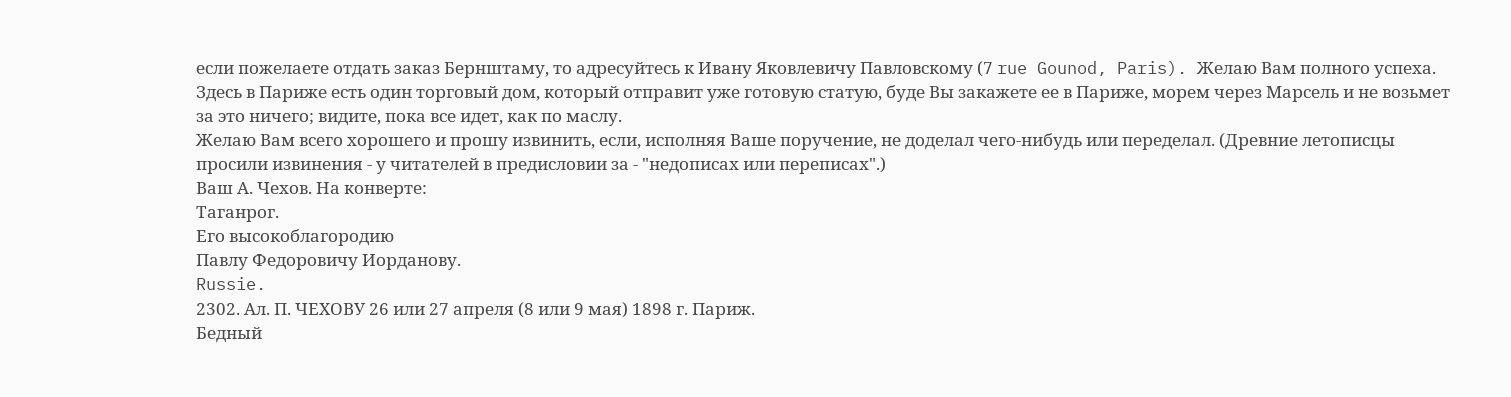если пожелаете отдать заказ Бернштаму, то адресуйтесь к Ивану Яковлевичу Павловскому (7 rue Gounod, Paris). Желаю Вам полного успеха.
Здесь в Париже есть один торговый дом, который отправит уже готовую статую, буде Вы закажете ее в Париже, морем через Марсель и не возьмет за это ничего; видите, пока все идет, как по маслу.
Желаю Вам всего хорошего и прошу извинить, если, исполняя Ваше поручение, не доделал чего-нибудь или переделал. (Древние летописцы просили извинения - у читателей в предисловии за - "недописах или переписах".)
Ваш А. Чехов. На конверте:
Таганрог.
Его высокоблагородию
Павлу Федоровичу Иорданову.
Russie.
2302. Ал. П. ЧЕХОВУ 26 или 27 апреля (8 или 9 мая) 1898 г. Париж.
Бедный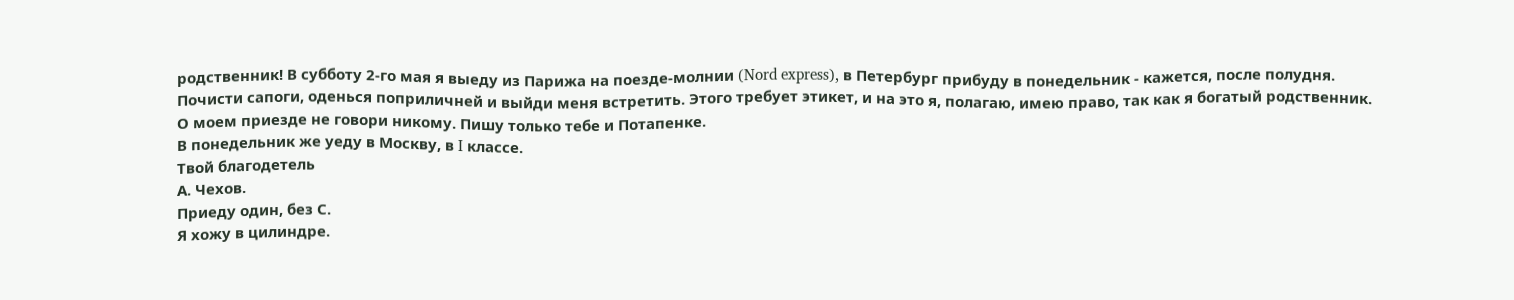родственник! В субботу 2-го мая я выеду из Парижа на поезде-молнии (Nord express), в Петербург прибуду в понедельник - кажется, после полудня. Почисти сапоги, оденься поприличней и выйди меня встретить. Этого требует этикет, и на это я, полагаю, имею право, так как я богатый родственник. О моем приезде не говори никому. Пишу только тебе и Потапенке.
В понедельник же уеду в Москву, в I классе.
Твой благодетель
А. Чехов.
Приеду один, без С.
Я хожу в цилиндре.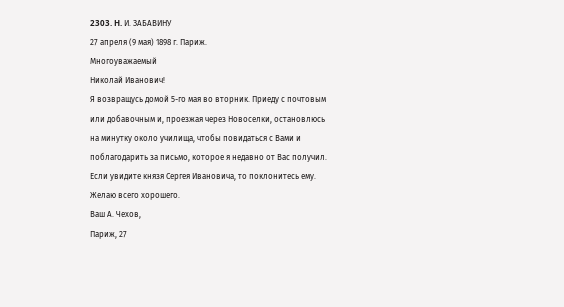2303. H. И. ЗАБАВИНУ
27 апреля (9 мая) 1898 г. Париж.
Многоуважаемый
Николай Иванович!
Я возвращусь домой 5-го мая во вторник. Приеду с почтовым или добавочным и, проезжая через Новоселки, остановлюсь на минутку около училища, чтобы повидаться с Вами и поблагодарить за письмо, которое я недавно от Вас получил.
Если увидите князя Сергея Ивановича, то поклонитесь ему. Желаю всего хорошего.
Ваш А. Чехов,
Париж, 27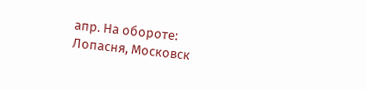апр. На обороте:
Лопасня, Московск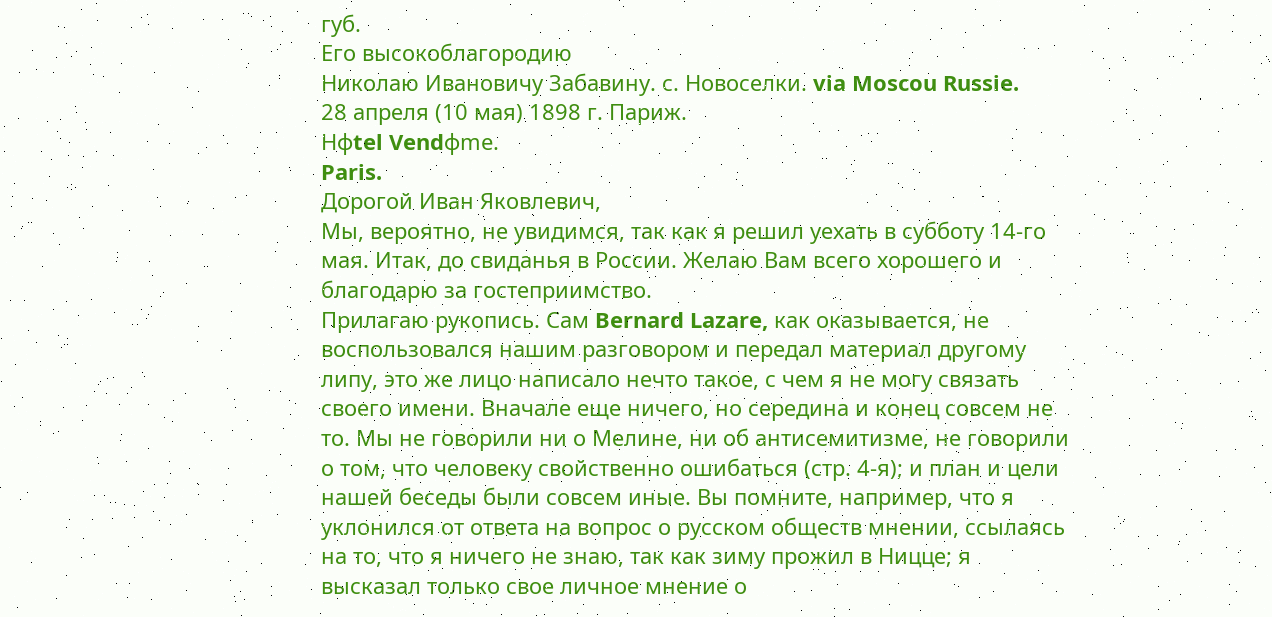губ.
Его высокоблагородию
Николаю Ивановичу Забавину. с. Новоселки. via Moscou Russie.
28 апреля (10 мая) 1898 г. Париж.
Hфtel Vendфme.
Paris.
Дорогой Иван Яковлевич,
Мы, вероятно, не увидимся, так как я решил уехать в субботу 14-го мая. Итак, до свиданья в России. Желаю Вам всего хорошего и благодарю за гостеприимство.
Прилагаю рукопись. Сам Bernard Lazare, как оказывается, не воспользовался нашим разговором и передал материал другому липу, это же лицо написало нечто такое, с чем я не могу связать своего имени. Вначале еще ничего, но середина и конец совсем не то. Мы не говорили ни о Мелине, ни об антисемитизме, не говорили о том, что человеку свойственно ошибаться (стр. 4-я); и план и цели нашей беседы были совсем иные. Вы помните, например, что я уклонился от ответа на вопрос о русском обществ мнении, ссылаясь на то, что я ничего не знаю, так как зиму прожил в Ницце; я высказал только свое личное мнение о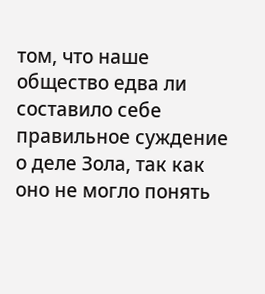том, что наше общество едва ли составило себе правильное суждение о деле Зола, так как оно не могло понять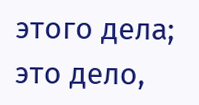этого дела; это дело,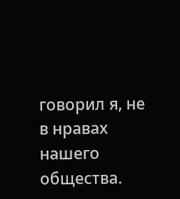говорил я, не в нравах нашего общества.